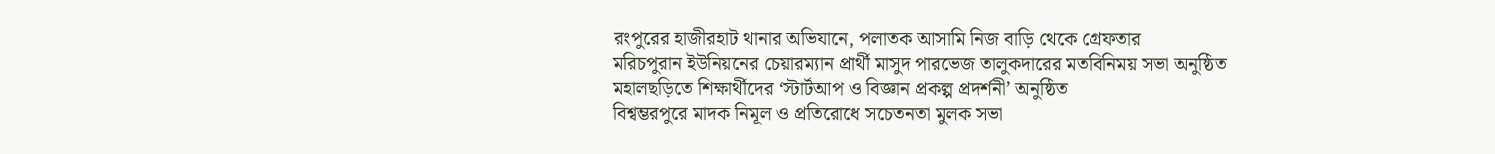রংপুরের হাজীরহাট থানার অভিযানে, পলাতক আসামি নিজ বাড়ি থেকে গ্রেফতার
মরিচপুরান ইউনিয়নের চেয়ারম্যান প্রার্থী মাসুদ পারভেজ তালুকদারের মতবিনিময় সভা অনুষ্ঠিত
মহালছড়িতে শিক্ষার্থীদের ‘স্টার্টআপ ও বিজ্ঞান প্রকল্প প্রদর্শনী’ অনুষ্ঠিত
বিশ্বম্ভরপুরে মাদক নিমূল ও প্রতিরোধে সচেতনতা মুলক সভা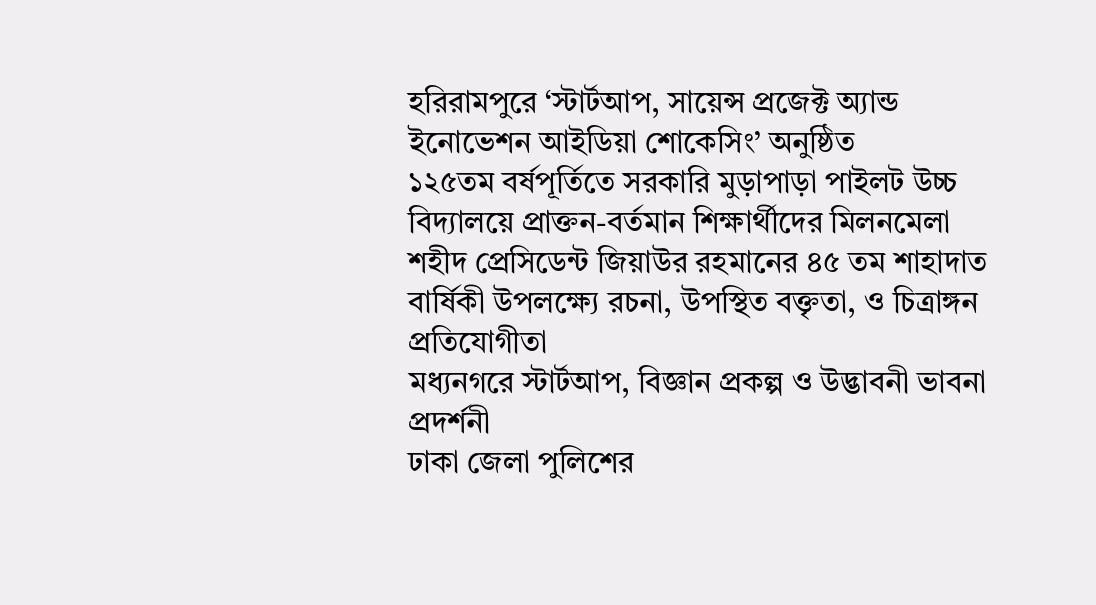হরিরামপুরে ‘স্টার্টআপ, সায়েন্স প্রজেক্ট অ্যান্ড ইনোভেশন আইডিয়া শোকেসিং’ অনুষ্ঠিত
১২৫তম বর্ষপূর্তিতে সরকারি মুড়াপাড়া পাইলট উচ্চ বিদ্যালয়ে প্রাক্তন-বর্তমান শিক্ষার্থীদের মিলনমেলা
শহীদ প্রেসিডেন্ট জিয়াউর রহমানের ৪৫ তম শাহাদাত বার্ষিকী উপলক্ষ্যে রচনা, উপস্থিত বক্তৃতা, ও চিত্রাঙ্গন প্রতিযোগীতা
মধ্যনগরে স্টার্টআপ, বিজ্ঞান প্রকল্প ও উদ্ভাবনী ভাবনা প্রদর্শনী
ঢাকা জেলা পুলিশের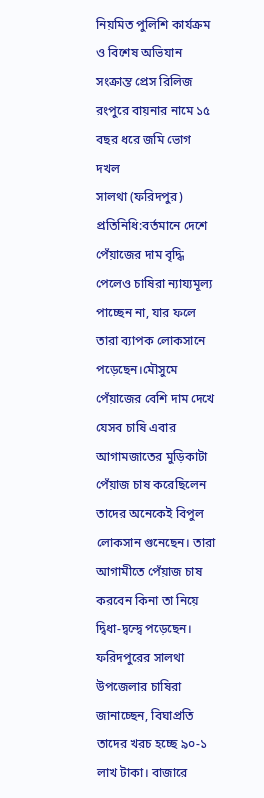নিয়মিত পুলিশি কার্যক্রম ও বিশেষ অভিযান সংক্রান্ত প্রেস রিলিজ
রংপুরে বায়নার নামে ১৫ বছর ধরে জমি ভোগ দখল
সালথা (ফরিদপুর) প্রতিনিধি:বর্তমানে দেশে পেঁয়াজের দাম বৃদ্ধি পেলেও চাষিরা ন্যায্যমূল্য পাচ্ছেন না, যার ফলে তারা ব্যাপক লোকসানে পড়েছেন।মৌসুমে পেঁয়াজের বেশি দাম দেখে যেসব চাষি এবার আগামজাতের মুড়িকাটা পেঁয়াজ চাষ করেছিলেন তাদের অনেকেই বিপুল লোকসান গুনেছেন। তারা আগামীতে পেঁয়াজ চাষ করবেন কিনা তা নিয়ে দ্বিধা-দ্বন্দ্বে পড়েছেন।
ফরিদপুরের সালথা উপজেলার চাষিরা জানাচ্ছেন, বিঘাপ্রতি তাদের খরচ হচ্ছে ৯০-১ লাখ টাকা। বাজারে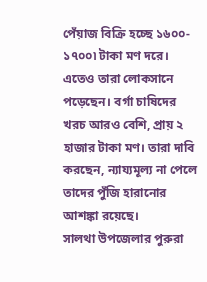পেঁয়াজ বিক্রি হচ্ছে ১৬০০- ১৭০০৷ টাকা মণ দরে। এতেও তারা লোকসানে পড়েছেন। বর্গা চাষিদের খরচ আরও বেশি, প্রায় ২ হাজার টাকা মণ। তারা দাবি করছেন, ন্যায্যমূল্য না পেলে তাদের পুঁজি হারানোর আশঙ্কা রয়েছে।
সালথা উপজেলার পুরুরা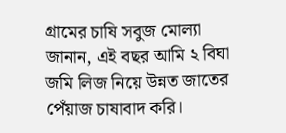গ্রামের চাষি সবুজ মোল্যা জানান, এই বছর আমি ২ বিঘা জমি লিজ নিয়ে উন্নত জাতের পেঁয়াজ চাষাবাদ করি।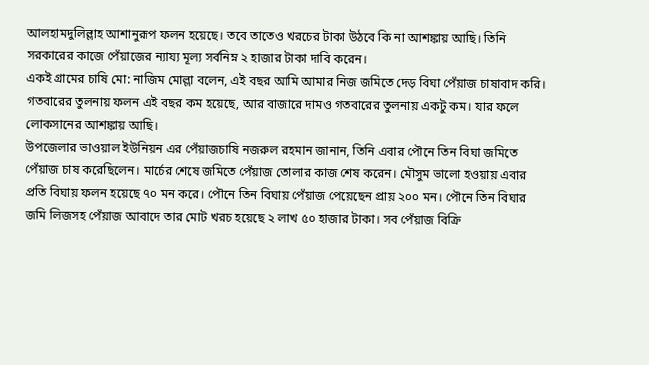আলহামদুলিল্লাহ আশানুরূপ ফলন হয়েছে। তবে তাতেও খরচের টাকা উঠবে কি না আশঙ্কায় আছি। তিনি সরকারের কাজে পেঁয়াজের ন্যায্য মূল্য সর্বনিম্ন ২ হাজার টাকা দাবি করেন।
একই গ্রামের চাষি মো: নাজিম মোল্লা বলেন, এই বছর আমি আমার নিজ জমিতে দেড় বিঘা পেঁয়াজ চাষাবাদ করি। গতবারের তুলনায় ফলন এই বছর কম হয়েছে, আর বাজারে দামও গতবারের তুলনায় একটু কম। যার ফলে লোকসানের আশঙ্কায় আছি।
উপজেলার ভাওয়াল ইউনিয়ন এর পেঁয়াজচাষি নজরুল রহমান জানান, তিনি এবার পৌনে তিন বিঘা জমিতে পেঁয়াজ চাষ করেছিলেন। মার্চের শেষে জমিতে পেঁয়াজ তোলার কাজ শেষ করেন। মৌসুম ভালো হওয়ায় এবার প্রতি বিঘায় ফলন হয়েছে ৭০ মন করে। পৌনে তিন বিঘায় পেঁয়াজ পেয়েছেন প্রায় ২০০ মন। পৌনে তিন বিঘার জমি লিজসহ পেঁয়াজ আবাদে তার মোট খরচ হয়েছে ২ লাখ ৫০ হাজার টাকা। সব পেঁয়াজ বিক্রি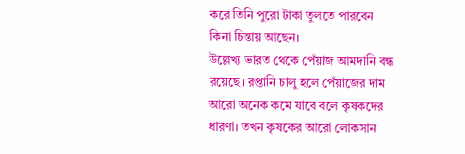করে তিনি পুরো টাকা তুলতে পারবেন কিনা চিন্তায় আছেন।
উল্লেখ্য ভারত থেকে পেঁয়াজ আমদানি বন্ধ রয়েছে। রপ্তানি চালু হলে পেঁয়াজের দাম আরো অনেক কমে যাবে বলে কৃষকদের ধারণা। তখন কৃষকের আরো লোকসান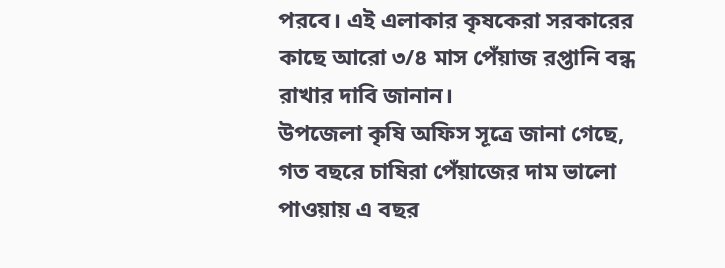পরবে। এই এলাকার কৃষকেরা সরকারের কাছে আরো ৩/৪ মাস পেঁয়াজ রপ্তানি বন্ধ রাখার দাবি জানান।
উপজেলা কৃষি অফিস সূত্রে জানা গেছে, গত বছরে চাষিরা পেঁয়াজের দাম ভালো পাওয়ায় এ বছর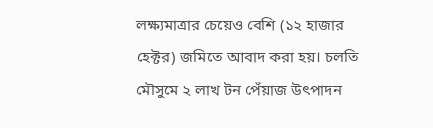লক্ষ্যমাত্রার চেয়েও বেশি (১২ হাজার হেক্টর) জমিতে আবাদ করা হয়। চলতি মৌসুমে ২ লাখ টন পেঁয়াজ উৎপাদন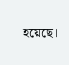হয়েছে।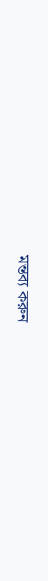মন্তব্য করুন